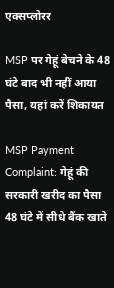एक्सप्लोरर

MSP पर गेहूं बेचने के 48 घंटे बाद भी नहीं आया पैसा, यहां करें शिकायत

MSP Payment Complaint: गेहूं की सरकारी खरीद का पैसा 48 घंटे में सीधे बैंक खाते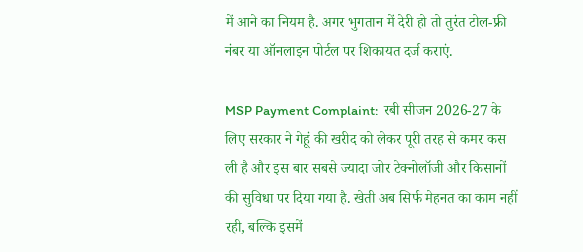में आने का नियम है. अगर भुगतान में देरी हो तो तुरंत टोल-फ्री नंबर या ऑनलाइन पोर्टल पर शिकायत दर्ज कराएं.

MSP Payment Complaint:  रबी सीजन 2026-27 के लिए सरकार ने गेहूं की खरीद को लेकर पूरी तरह से कमर कस ली है और इस बार सबसे ज्यादा जोर टेक्नोलॉजी और किसानों की सुविधा पर दिया गया है. खेती अब सिर्फ मेहनत का काम नहीं रही, बल्कि इसमें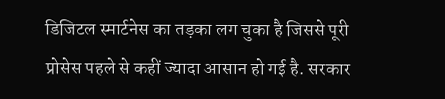डिजिटल स्मार्टनेस का तड़का लग चुका है जिससे पूरी प्रोसेस पहले से कहीं ज्यादा आसान हो गई है. सरकार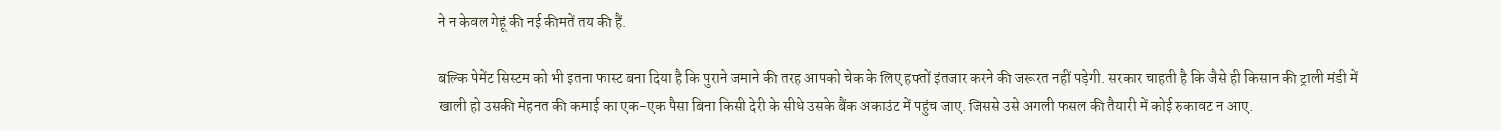ने न केवल गेहूं की नई कीमतें तय की हैं.

बल्कि पेमेंट सिस्टम को भी इतना फास्ट बना दिया है कि पुराने जमाने की तरह आपको चेक के लिए हफ्तों इंतजार करने की जरूरत नहीं पड़ेगी. सरकार चाहती है कि जैसे ही किसान की ट्राली मंडी में खाली हो उसकी मेहनत की कमाई का एक-एक पैसा बिना किसी देरी के सीधे उसके बैंक अकाउंट में पहुंच जाए. जिससे उसे अगली फसल की तैयारी में कोई रुकावट न आए.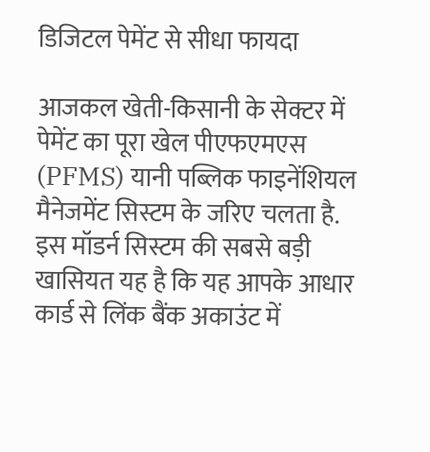डिजिटल पेमेंट से सीधा फायदा

आजकल खेती-किसानी के सेक्टर में पेमेंट का पूरा खेल पीएफएमएस (PFMS) यानी पब्लिक फाइनेंशियल मैनेजमेंट सिस्टम के जरिए चलता है. इस मॉडर्न सिस्टम की सबसे बड़ी खासियत यह है कि यह आपके आधार कार्ड से लिंक बैंक अकाउंट में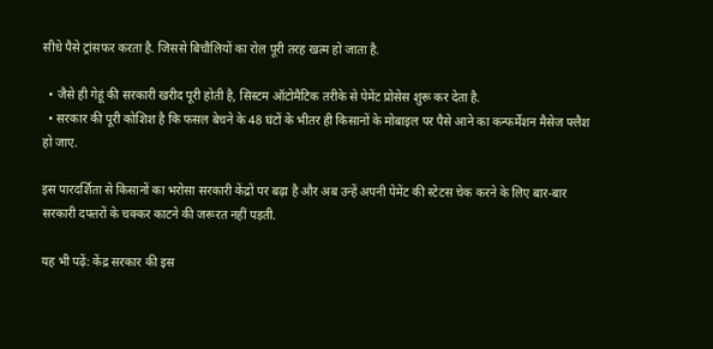सीधे पैसे ट्रांसफर करता है. जिससे बिचौलियों का रोल पूरी तरह खत्म हो जाता है.

  • जैसे ही गेहूं की सरकारी खरीद पूरी होती है, सिस्टम ऑटोमैटिक तरीके से पेमेंट प्रोसेस शुरू कर देता है.
  • सरकार की पूरी कोशिश है कि फसल बेचने के 48 घंटों के भीतर ही किसानों के मोबाइल पर पैसे आने का कन्फर्मेशन मैसेज फ्लैश हो जाए.

इस पारदर्शिता से किसानों का भरोसा सरकारी केंद्रों पर बढ़ा है और अब उन्हें अपनी पेमेंट की स्टेटस चेक करने के लिए बार-बार सरकारी दफ्तरों के चक्कर काटने की जरूरत नहीं पड़ती.

यह भी पढ़ें: केंद्र सरकार की इस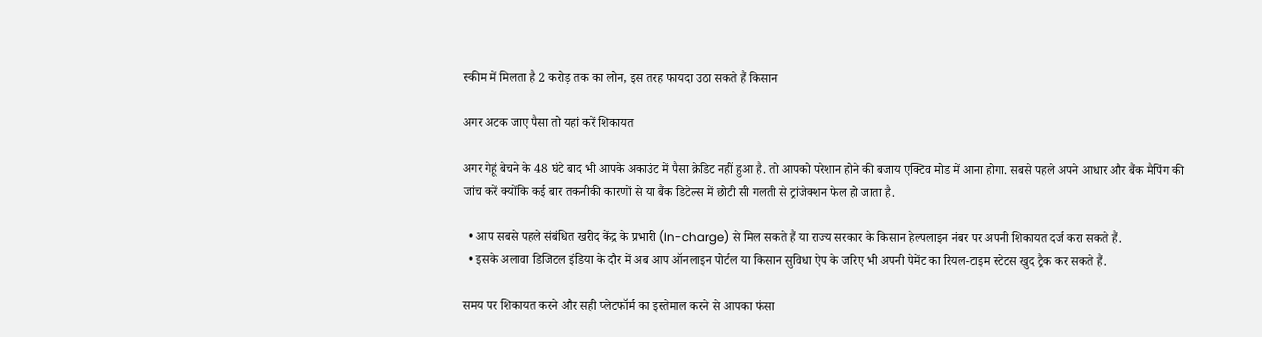स्कीम में मिलता है 2 करोड़ तक का लोन, इस तरह फायदा उठा सकते हैं किसान

अगर अटक जाए पैसा तो यहां करें शिकायत

अगर गेहूं बेचने के 48 घंटे बाद भी आपके अकाउंट में पैसा क्रेडिट नहीं हुआ है. तो आपको परेशान होने की बजाय एक्टिव मोड में आना होगा. सबसे पहले अपने आधार और बैंक मैपिंग की जांच करें क्योंकि कई बार तकनीकी कारणों से या बैंक डिटेल्स में छोटी सी गलती से ट्रांजेक्शन फेल हो जाता है.

  • आप सबसे पहले संबंधित खरीद केंद्र के प्रभारी (In-charge) से मिल सकते हैं या राज्य सरकार के किसान हेल्पलाइन नंबर पर अपनी शिकायत दर्ज करा सकते हैं.
  • इसके अलावा डिजिटल इंडिया के दौर में अब आप ऑनलाइन पोर्टल या किसान सुविधा ऐप के जरिए भी अपनी पेमेंट का रियल-टाइम स्टेटस खुद ट्रैक कर सकते हैं.

समय पर शिकायत करने और सही प्लेटफॉर्म का इस्तेमाल करने से आपका फंसा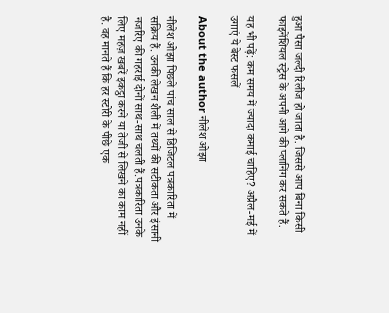हुआ पैसा जल्दी रिलीज हो जाता है. जिससे आप बिना किसी फाइनेंशियल स्ट्रेस के अपनी आगे की प्लानिंग कर सकते हैं.

यह भी पढ़ें: कम समय में ज्यादा कमाई चाहिए? अप्रैल-मई में उगाएं ये बेस्ट फसलें

About the author नीलेश ओझा

नीलेश ओझा पिछले पांच साल से डिजिटल पत्रकारिता में सक्रिय हैं. उनकी लेखन शैली में तथ्यों की सटीकता और इंसानी नजरिए की गहराई दोनों साथ-साथ चलती हैं.पत्रकारिता उनके लिए महज़ खबरें इकट्ठा करने या तेजी से लिखने का काम नहीं है. वह मानते हैं कि हर स्टोरी के पीछे एक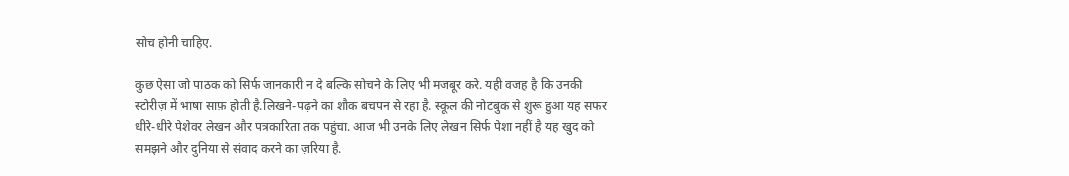सोच होनी चाहिए.

कुछ ऐसा जो पाठक को सिर्फ जानकारी न दे बल्कि सोचने के लिए भी मजबूर करे. यही वजह है कि उनकी स्टोरीज़ में भाषा साफ़ होती है.लिखने-पढ़ने का शौक बचपन से रहा है. स्कूल की नोटबुक से शुरू हुआ यह सफर धीरे-धीरे पेशेवर लेखन और पत्रकारिता तक पहुंचा. आज भी उनके लिए लेखन सिर्फ पेशा नहीं है यह खुद को समझने और दुनिया से संवाद करने का ज़रिया है.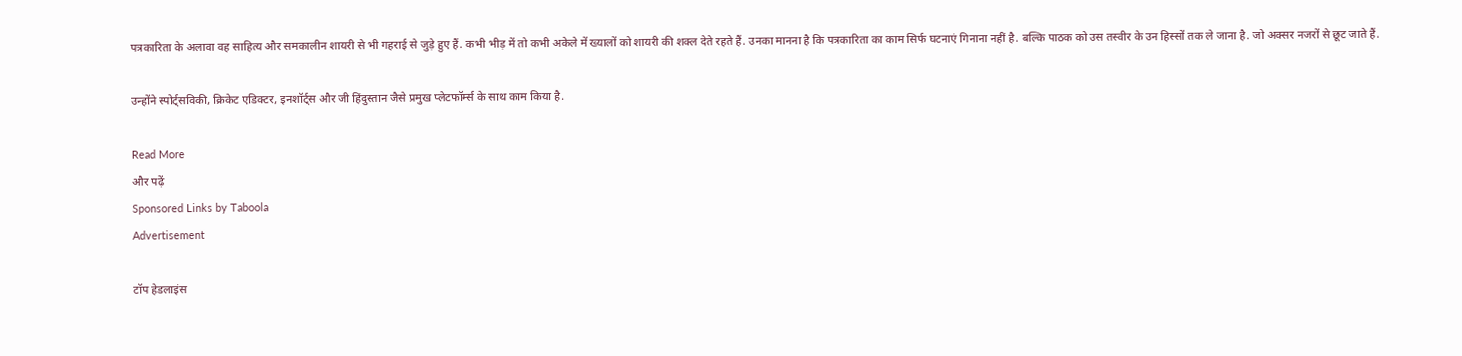पत्रकारिता के अलावा वह साहित्य और समकालीन शायरी से भी गहराई से जुड़े हुए हैं. कभी भीड़ में तो कभी अकेले में ख्यालों को शायरी की शक्ल देते रहते हैं. उनका मानना है कि पत्रकारिता का काम सिर्फ घटनाएं गिनाना नहीं है. बल्कि पाठक को उस तस्वीर के उन हिस्सों तक ले जाना है. जो अक्सर नजरों से छूट जाते हैं.

उन्होंने स्पोर्ट्सविकी, क्रिकेट एडिक्टर, इनशॉर्ट्स और जी हिंदुस्तान जैसे प्रमुख प्लेटफॉर्म्स के साथ काम किया है.

Read More
और पढ़ें
Sponsored Links by Taboola
Advertisement

टॉप हेडलाइंस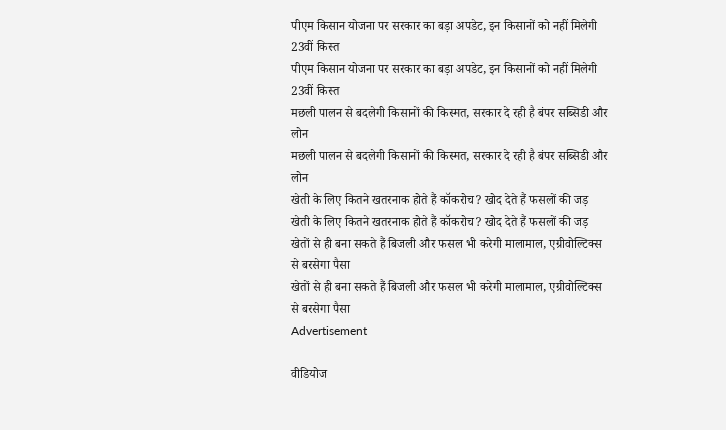पीएम किसान योजना पर सरकार का बड़ा अपडेट, इन किसानों को नहीं मिलेगी 23वीं किस्त
पीएम किसान योजना पर सरकार का बड़ा अपडेट, इन किसानों को नहीं मिलेगी 23वीं किस्त
मछली पालन से बदलेगी किसानों की किस्मत, सरकार दे रही है बंपर सब्सिडी और लोन
मछली पालन से बदलेगी किसानों की किस्मत, सरकार दे रही है बंपर सब्सिडी और लोन
खेती के लिए कितने खतरनाक होते हैं कॉकरोच? खोद देते हैं फसलों की जड़
खेती के लिए कितने खतरनाक होते हैं कॉकरोच? खोद देते हैं फसलों की जड़
खेतों से ही बना सकते हैं बिजली और फसल भी करेगी मालामाल, एग्रीवोल्टिक्स से बरसेगा पैसा
खेतों से ही बना सकते हैं बिजली और फसल भी करेगी मालामाल, एग्रीवोल्टिक्स से बरसेगा पैसा
Advertisement

वीडियोज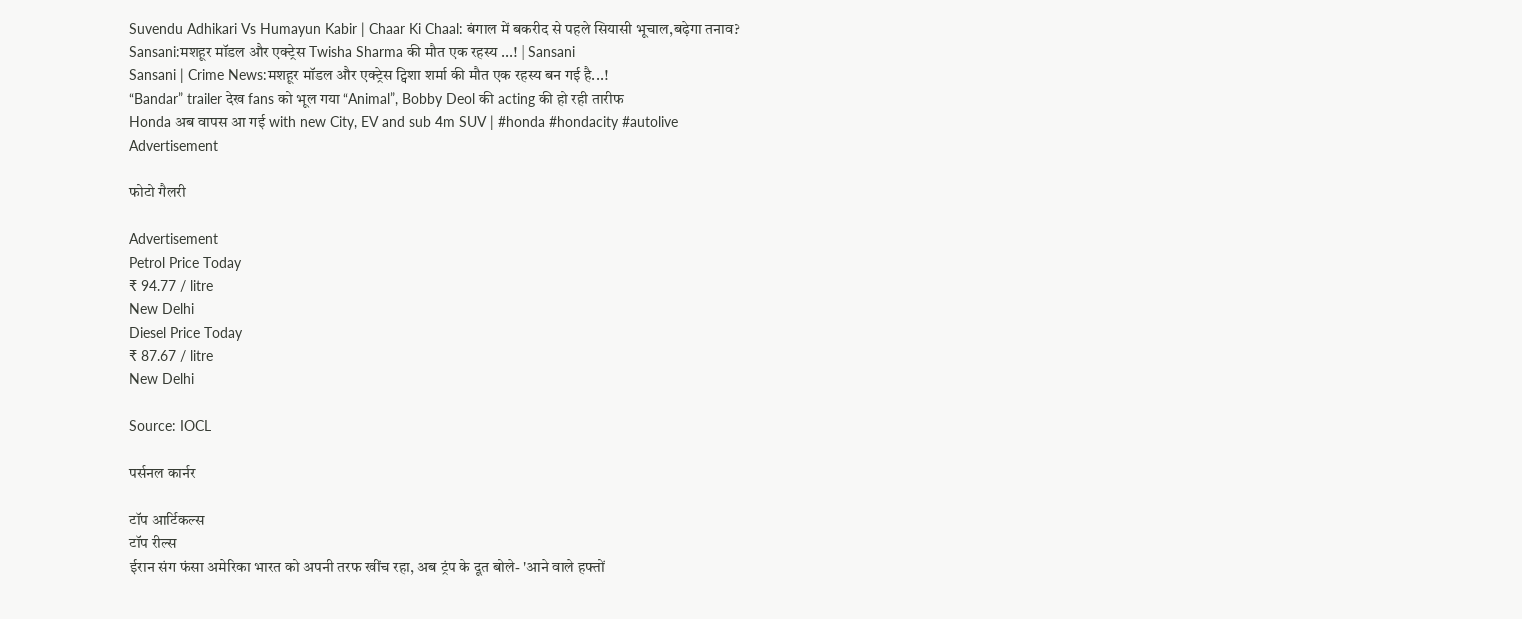Suvendu Adhikari Vs Humayun Kabir | Chaar Ki Chaal: बंगाल में बकरीद से पहले सियासी भूचाल,बढ़ेगा तनाव?
Sansani:मशहूर मॉडल और एक्ट्रेस Twisha Sharma की मौत एक रहस्य ...! | Sansani
Sansani | Crime News:मशहूर मॉडल और एक्ट्रेस ट्विशा शर्मा की मौत एक रहस्य बन गई है...!
“Bandar” trailer देख fans को भूल गया “Animal”, Bobby Deol की acting की हो रही तारीफ
Honda अब वापस आ गई with new City, EV and sub 4m SUV | #honda #hondacity #autolive
Advertisement

फोटो गैलरी

Advertisement
Petrol Price Today
₹ 94.77 / litre
New Delhi
Diesel Price Today
₹ 87.67 / litre
New Delhi

Source: IOCL

पर्सनल कार्नर

टॉप आर्टिकल्स
टॉप रील्स
ईरान संग फंसा अमेरिका भारत को अपनी तरफ खींच रहा, अब ट्रंप के दूत बोले- 'आने वाले हफ्तों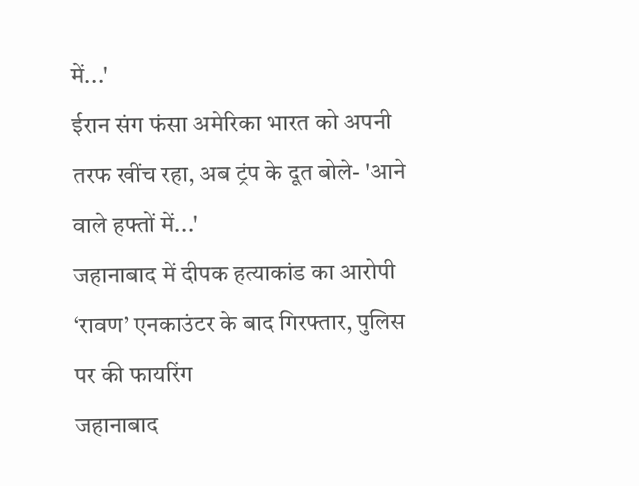में...'
ईरान संग फंसा अमेरिका भारत को अपनी तरफ खींच रहा, अब ट्रंप के दूत बोले- 'आने वाले हफ्तों में...'
जहानाबाद में दीपक हत्याकांड का आरोपी ‘रावण’ एनकाउंटर के बाद गिरफ्तार, पुलिस पर की फायरिंग
जहानाबाद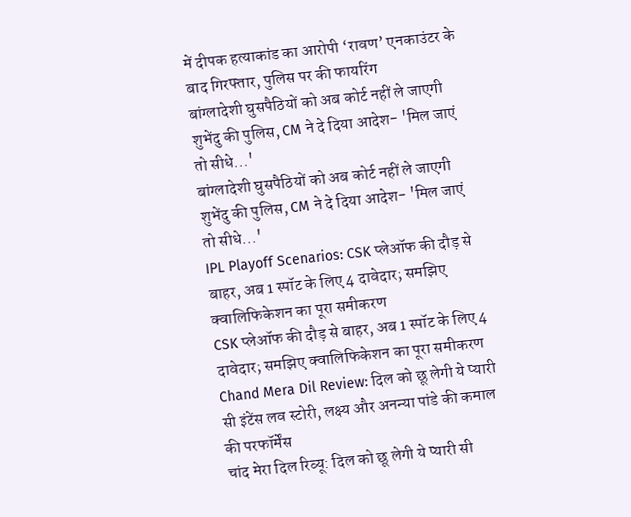में दीपक हत्याकांड का आरोपी ‘रावण’ एनकाउंटर के बाद गिरफ्तार, पुलिस पर की फायरिंग
बांग्लादेशी घुसपैठियों को अब कोर्ट नहीं ले जाएगी शुभेंदु की पुलिस, CM ने दे दिया आदेश- 'मिल जाएं तो सीधे...'
बांग्लादेशी घुसपैठियों को अब कोर्ट नहीं ले जाएगी शुभेंदु की पुलिस, CM ने दे दिया आदेश- 'मिल जाएं तो सीधे...'
IPL Playoff Scenarios: CSK प्लेऑफ की दौड़ से बाहर, अब 1 स्पॉट के लिए 4 दावेदार; समझिए क्वालिफिकेशन का पूरा समीकरण
CSK प्लेऑफ की दौड़ से बाहर, अब 1 स्पॉट के लिए 4 दावेदार; समझिए क्वालिफिकेशन का पूरा समीकरण
Chand Mera Dil Review: दिल को छू लेगी ये प्यारी सी इंटेंस लव स्टोरी, लक्ष्य और अनन्या पांडे की कमाल की परफॉर्मेंस
चांद मेरा दिल रिव्यू: दिल को छू लेगी ये प्यारी सी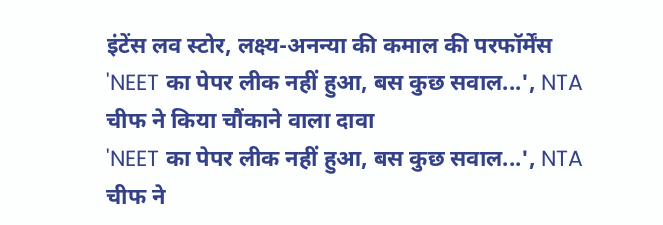इंटेंस लव स्टोर, लक्ष्य-अनन्या की कमाल की परफॉर्मेंस
'NEET का पेपर लीक नहीं हुआ, बस कुछ सवाल...', NTA चीफ ने किया चौंकाने वाला दावा
'NEET का पेपर लीक नहीं हुआ, बस कुछ सवाल...', NTA चीफ ने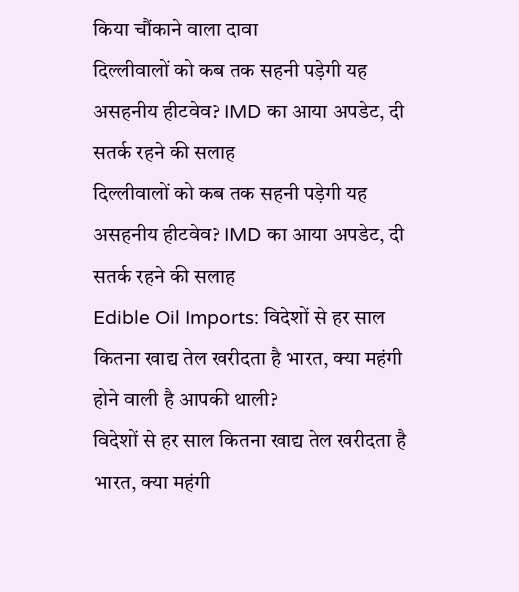किया चौंकाने वाला दावा
दिल्लीवालों को कब तक सहनी पड़ेगी यह असहनीय हीटवेव? IMD का आया अपडेट, दी सतर्क रहने की सलाह
दिल्लीवालों को कब तक सहनी पड़ेगी यह असहनीय हीटवेव? IMD का आया अपडेट, दी सतर्क रहने की सलाह
Edible Oil Imports: विदेशों से हर साल कितना खाद्य तेल खरीदता है भारत, क्या महंगी होने वाली है आपकी थाली?
विदेशों से हर साल कितना खाद्य तेल खरीदता है भारत, क्या महंगी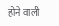होने वाली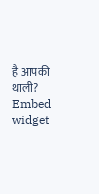है आपकी थाली?
Embed widget